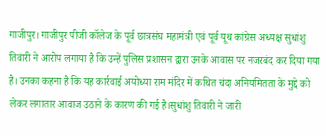गाजीपुर। गाजीपुर पीजी कॉलेज के पूर्व छात्रसंघ महामंत्री एवं पूर्व यूथ कांग्रेस अध्यक्ष सुधांशु तिवारी ने आरोप लगाया है कि उन्हें पुलिस प्रशासन द्वारा उनके आवास पर नजरबंद कर दिया गया है। उनका कहना है कि यह कार्रवाई अयोध्या राम मंदिर में कथित चंदा अनियमितता के मुद्दे को लेकर लगातार आवाज उठाने के कारण की गई है।सुधांशु तिवारी ने जारी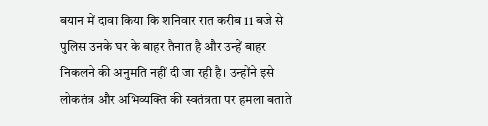बयान में दावा किया कि शनिवार रात करीब 11 बजे से पुलिस उनके घर के बाहर तैनात है और उन्हें बाहर निकलने की अनुमति नहीं दी जा रही है। उन्होंने इसे लोकतंत्र और अभिव्यक्ति की स्वतंत्रता पर हमला बताते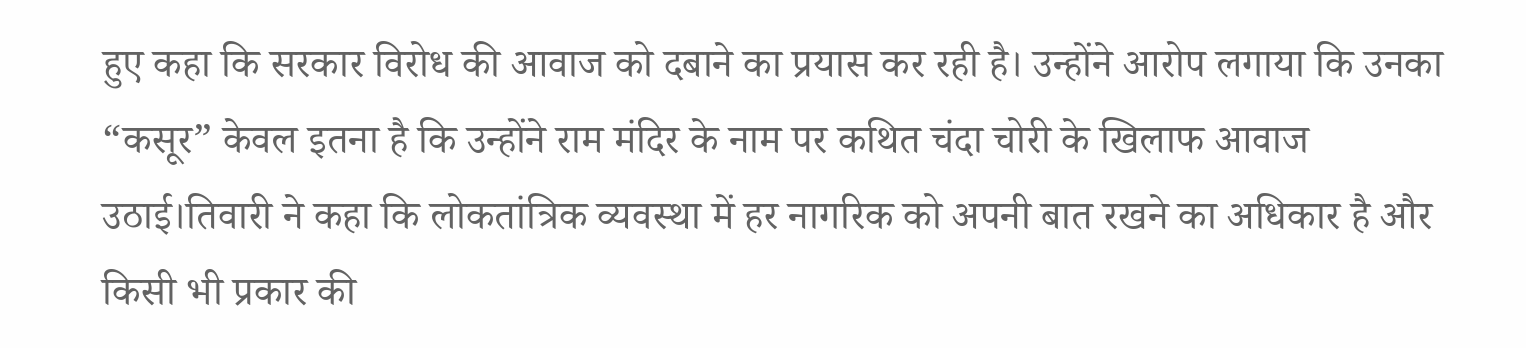हुए कहा कि सरकार विरोध की आवाज को दबाने का प्रयास कर रही है। उन्होंने आरोप लगाया कि उनका “कसूर” केवल इतना है कि उन्होंने राम मंदिर के नाम पर कथित चंदा चोरी के खिलाफ आवाज उठाई।तिवारी ने कहा कि लोकतांत्रिक व्यवस्था में हर नागरिक को अपनी बात रखने का अधिकार है और किसी भी प्रकार की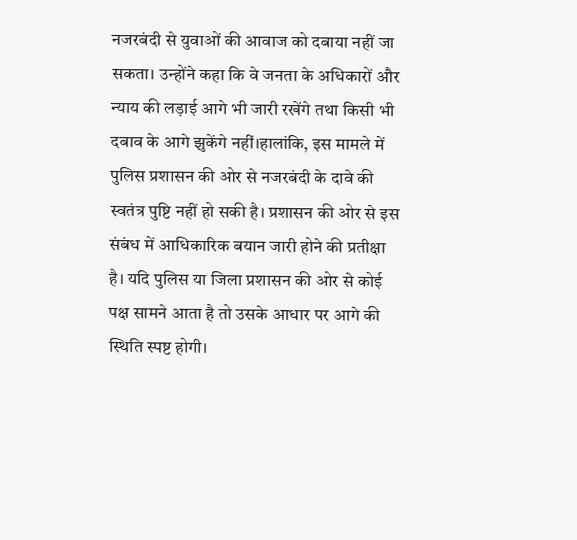नजरबंदी से युवाओं की आवाज को दबाया नहीं जा सकता। उन्होंने कहा कि वे जनता के अधिकारों और न्याय की लड़ाई आगे भी जारी रखेंगे तथा किसी भी दबाव के आगे झुकेंगे नहीं।हालांकि, इस मामले में पुलिस प्रशासन की ओर से नजरबंदी के दावे की स्वतंत्र पुष्टि नहीं हो सकी है। प्रशासन की ओर से इस संबंध में आधिकारिक बयान जारी होने की प्रतीक्षा है। यदि पुलिस या जिला प्रशासन की ओर से कोई पक्ष सामने आता है तो उसके आधार पर आगे की स्थिति स्पष्ट होगी।